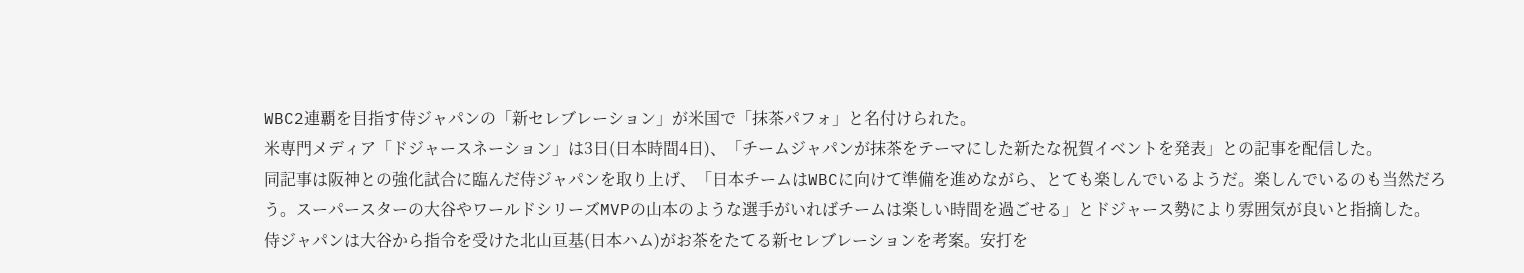WBC2連覇を目指す侍ジャパンの「新セレブレーション」が米国で「抹茶パフォ」と名付けられた。
米専門メディア「ドジャースネーション」は3日(日本時間4日)、「チームジャパンが抹茶をテーマにした新たな祝賀イベントを発表」との記事を配信した。
同記事は阪神との強化試合に臨んだ侍ジャパンを取り上げ、「日本チームはWBCに向けて準備を進めながら、とても楽しんでいるようだ。楽しんでいるのも当然だろう。スーパースターの大谷やワールドシリーズMVPの山本のような選手がいればチームは楽しい時間を過ごせる」とドジャース勢により雰囲気が良いと指摘した。
侍ジャパンは大谷から指令を受けた北山亘基(日本ハム)がお茶をたてる新セレブレーションを考案。安打を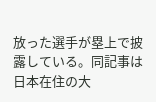放った選手が塁上で披露している。同記事は日本在住の大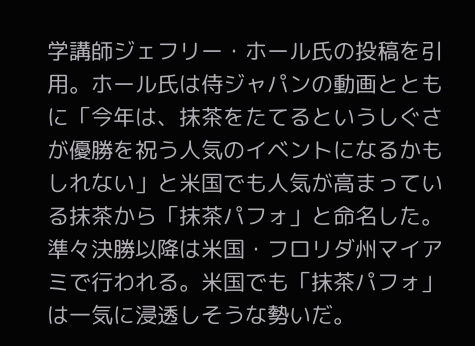学講師ジェフリー・ホール氏の投稿を引用。ホール氏は侍ジャパンの動画とともに「今年は、抹茶をたてるというしぐさが優勝を祝う人気のイベントになるかもしれない」と米国でも人気が高まっている抹茶から「抹茶パフォ」と命名した。
準々決勝以降は米国・フロリダ州マイアミで行われる。米国でも「抹茶パフォ」は一気に浸透しそうな勢いだ。